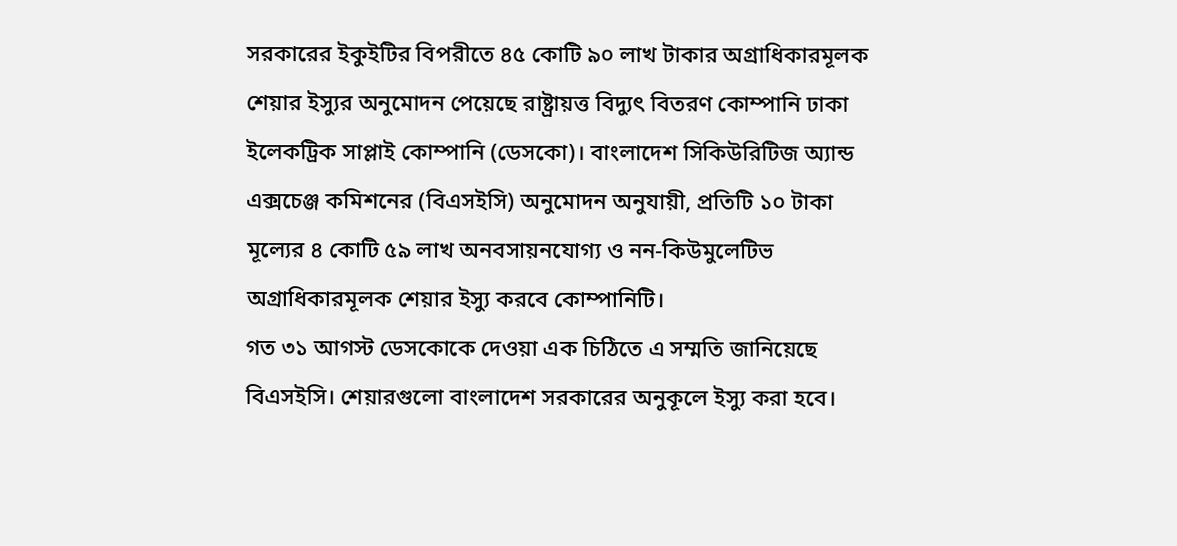সরকারের ইকুইটির বিপরীতে ৪৫ কোটি ৯০ লাখ টাকার অগ্রাধিকারমূলক শেয়ার ইস্যুর অনুমোদন পেয়েছে রাষ্ট্রায়ত্ত বিদ্যুৎ বিতরণ কোম্পানি ঢাকা ইলেকট্রিক সাপ্লাই কোম্পানি (ডেসকো)। বাংলাদেশ সিকিউরিটিজ অ্যান্ড এক্সচেঞ্জ কমিশনের (বিএসইসি) অনুমোদন অনুযায়ী, প্রতিটি ১০ টাকা মূল্যের ৪ কোটি ৫৯ লাখ অনবসায়নযোগ্য ও নন-কিউমুলেটিভ অগ্রাধিকারমূলক শেয়ার ইস্যু করবে কোম্পানিটি।
গত ৩১ আগস্ট ডেসকোকে দেওয়া এক চিঠিতে এ সম্মতি জানিয়েছে বিএসইসি। শেয়ারগুলো বাংলাদেশ সরকারের অনুকূলে ইস্যু করা হবে।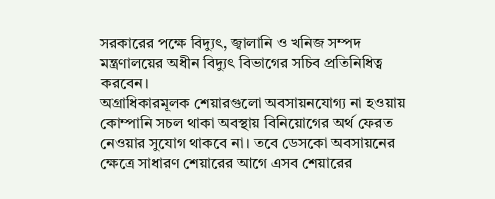সরকারের পক্ষে বিদ্যুৎ, জ্বালানি ও খনিজ সম্পদ মন্ত্রণালয়ের অধীন বিদ্যুৎ বিভাগের সচিব প্রতিনিধিত্ব করবেন।
অগ্রাধিকারমূলক শেয়ারগুলো অবসায়নযোগ্য না হওয়ায় কোম্পানি সচল থাকা অবস্থায় বিনিয়োগের অর্থ ফেরত নেওয়ার সুযোগ থাকবে না। তবে ডেসকো অবসায়নের ক্ষেত্রে সাধারণ শেয়ারের আগে এসব শেয়ারের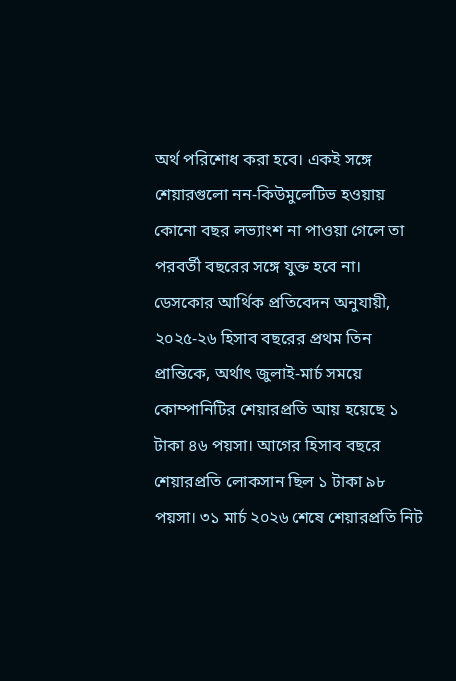অর্থ পরিশোধ করা হবে। একই সঙ্গে শেয়ারগুলো নন-কিউমুলেটিভ হওয়ায় কোনো বছর লভ্যাংশ না পাওয়া গেলে তা পরবর্তী বছরের সঙ্গে যুক্ত হবে না।
ডেসকোর আর্থিক প্রতিবেদন অনুযায়ী, ২০২৫-২৬ হিসাব বছরের প্রথম তিন প্রান্তিকে, অর্থাৎ জুলাই-মার্চ সময়ে কোম্পানিটির শেয়ারপ্রতি আয় হয়েছে ১ টাকা ৪৬ পয়সা। আগের হিসাব বছরে শেয়ারপ্রতি লোকসান ছিল ১ টাকা ৯৮ পয়সা। ৩১ মার্চ ২০২৬ শেষে শেয়ারপ্রতি নিট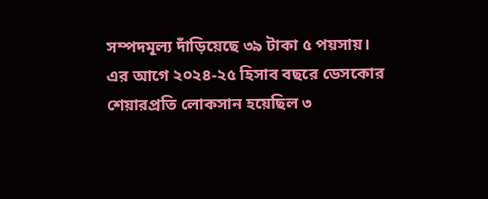সম্পদমূল্য দাঁড়িয়েছে ৩৯ টাকা ৫ পয়সায়।
এর আগে ২০২৪-২৫ হিসাব বছরে ডেসকোর শেয়ারপ্রতি লোকসান হয়েছিল ৩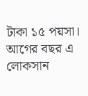টাকা ১৫ পয়সা। আগের বছর এ লোকসান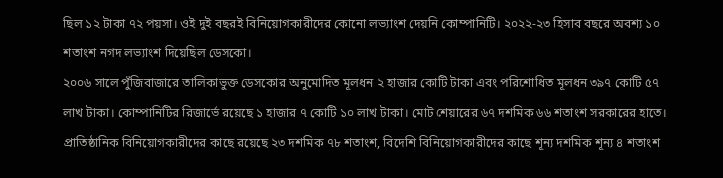ছিল ১২ টাকা ৭২ পয়সা। ওই দুই বছরই বিনিয়োগকারীদের কোনো লভ্যাংশ দেয়নি কোম্পানিটি। ২০২২-২৩ হিসাব বছরে অবশ্য ১০ শতাংশ নগদ লভ্যাংশ দিয়েছিল ডেসকো।
২০০৬ সালে পুঁজিবাজারে তালিকাভুক্ত ডেসকোর অনুমোদিত মূলধন ২ হাজার কোটি টাকা এবং পরিশোধিত মূলধন ৩৯৭ কোটি ৫৭ লাখ টাকা। কোম্পানিটির রিজার্ভে রয়েছে ১ হাজার ৭ কোটি ১০ লাখ টাকা। মোট শেয়ারের ৬৭ দশমিক ৬৬ শতাংশ সরকারের হাতে। প্রাতিষ্ঠানিক বিনিয়োগকারীদের কাছে রয়েছে ২৩ দশমিক ৭৮ শতাংশ, বিদেশি বিনিয়োগকারীদের কাছে শূন্য দশমিক শূন্য ৪ শতাংশ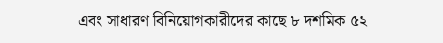এবং সাধারণ বিনিয়োগকারীদের কাছে ৮ দশমিক ৫২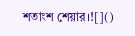শতাংশ শেয়ার।![]()